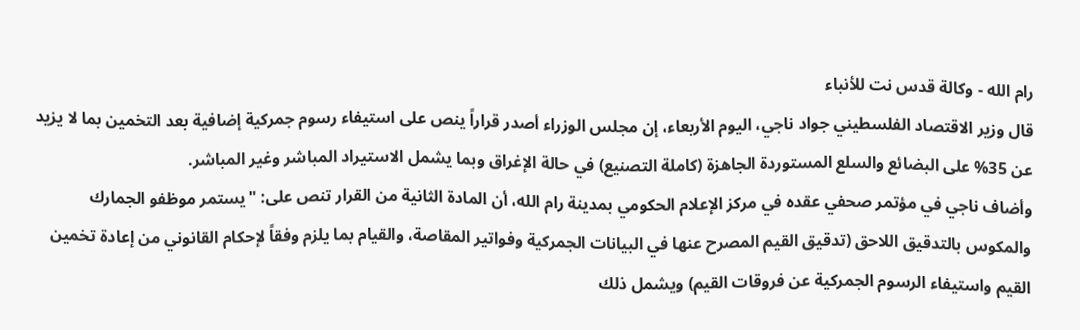رام الله - وكالة قدس نت للأنباء
قال وزير الاقتصاد الفلسطيني جواد ناجي، اليوم الأربعاء، إن مجلس الوزراء أصدر قراراً ينص على استيفاء رسوم جمركية إضافية بعد التخمين بما لا يزيد عن 35% على البضائع والسلع المستوردة الجاهزة (كاملة التصنيع) في حالة الإغراق وبما يشمل الاستيراد المباشر وغير المباشر.
وأضاف ناجي في مؤتمر صحفي عقده في مركز الإعلام الحكومي بمدينة رام الله، أن المادة الثانية من القرار تنص على: "يستمر موظفو الجمارك والمكوس بالتدقيق اللاحق (تدقيق القيم المصرح عنها في البيانات الجمركية وفواتير المقاصة، والقيام بما يلزم وفقاً لإحكام القانوني من إعادة تخمين القيم واستيفاء الرسوم الجمركية عن فروقات القيم) ويشمل ذلك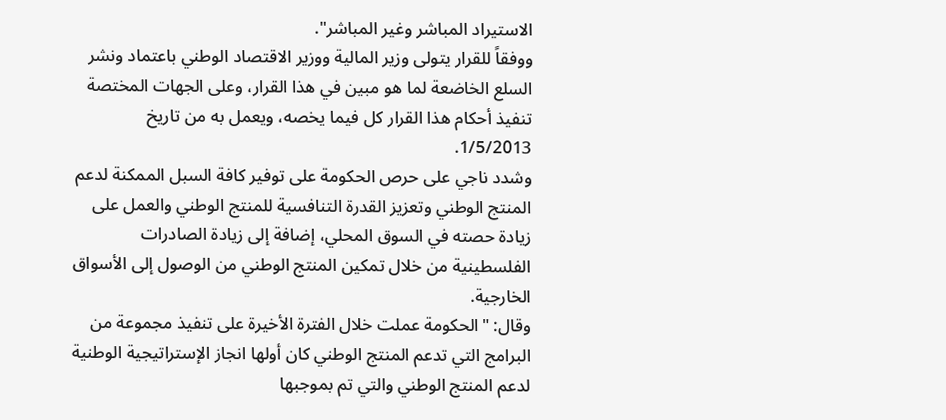الاستيراد المباشر وغير المباشر".
ووفقاً للقرار يتولى وزير المالية ووزير الاقتصاد الوطني باعتماد ونشر السلع الخاضعة لما هو مبين في هذا القرار، وعلى الجهات المختصة تنفيذ أحكام هذا القرار كل فيما يخصه، ويعمل به من تاريخ 1/5/2013.
وشدد ناجي على حرص الحكومة على توفير كافة السبل الممكنة لدعم المنتج الوطني وتعزيز القدرة التنافسية للمنتج الوطني والعمل على زيادة حصته في السوق المحلي، إضافة إلى زيادة الصادرات الفلسطينية من خلال تمكين المنتج الوطني من الوصول إلى الأسواق الخارجية.
وقال: "الحكومة عملت خلال الفترة الأخيرة على تنفيذ مجموعة من البرامج التي تدعم المنتج الوطني كان أولها انجاز الإستراتيجية الوطنية لدعم المنتج الوطني والتي تم بموجبها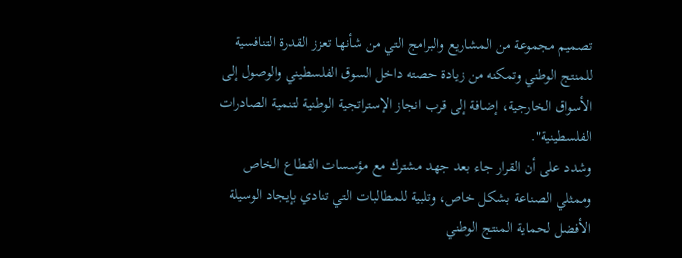تصميم مجموعة من المشاريع والبرامج التي من شأنها تعزز القدرة التنافسية للمنتج الوطني وتمكنه من زيادة حصته داخل السوق الفلسطيني والوصول إلى الأسواق الخارجية، إضافة إلى قرب انجاز الإستراتجية الوطنية لتنمية الصادرات الفلسطينية".
وشدد على أن القرار جاء بعد جهد مشترك مع مؤسسات القطاع الخاص وممثلي الصناعة بشكل خاص، وتلبية للمطالبات التي تنادي بإيجاد الوسيلة الأفضل لحماية المنتج الوطني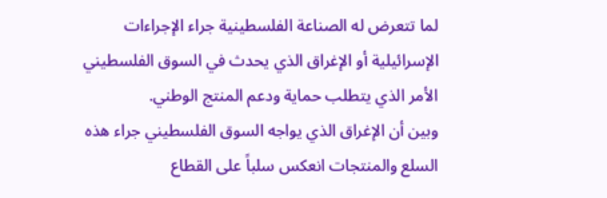لما تتعرض له الصناعة الفلسطينية جراء الإجراءات الإسرائيلية أو الإغراق الذي يحدث في السوق الفلسطيني الأمر الذي يتطلب حماية ودعم المنتج الوطني.
وبين أن الإغراق الذي يواجه السوق الفلسطيني جراء هذه السلع والمنتجات انعكس سلباً على القطاع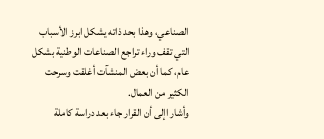الصناعي، وهذا بحد ذاته يشكل ابرز الأسباب التي تقف وراء تراجع الصناعات الوطنية بشكل عام، كما أن بعض المنشآت أغلقت وسرحت الكثير من العمال.
وأشار اإلى أن القرار جاء بعد دراسة كاملة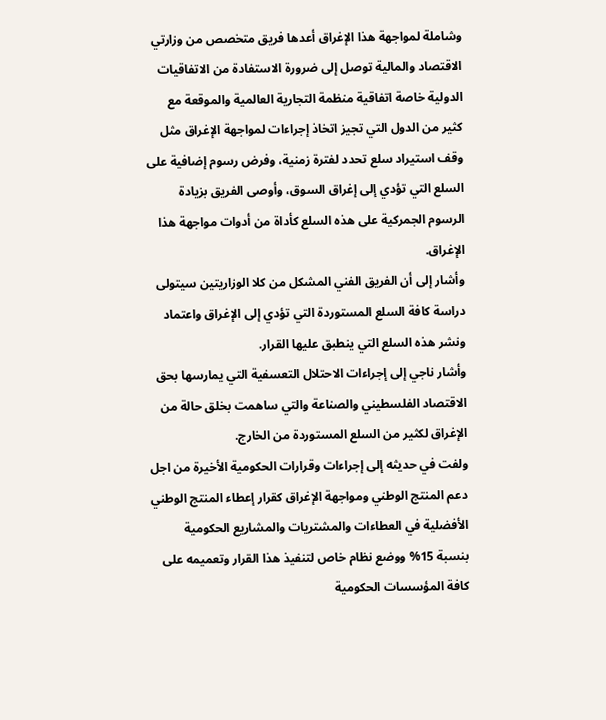وشاملة لمواجهة هذا الإغراق أعدها فريق متخصص من وزارتي الاقتصاد والمالية توصل إلى ضرورة الاستفادة من الاتفاقيات الدولية خاصة اتفاقية منظمة التجارية العالمية والموقعة مع كثير من الدول التي تجيز اتخاذ إجراءات لمواجهة الإغراق مثل وقف استيراد سلع تحدد لفترة زمنية، وفرض رسوم إضافية على السلع التي تؤدي إلى إغراق السوق، وأوصى الفريق بزيادة الرسوم الجمركية على هذه السلع كأداة من أدوات مواجهة هذا الإغراق.
وأشار إلى أن الفريق الفني المشكل من كلا الوزاريتين سيتولى دراسة كافة السلع المستوردة التي تؤدي إلى الإغراق واعتماد ونشر هذه السلع التي ينطبق عليها القرار.
وأشار ناجي إلى إجراءات الاحتلال التعسفية التي يمارسها بحق الاقتصاد الفلسطيني والصناعة والتي ساهمت بخلق حالة من الإغراق لكثير من السلع المستوردة من الخارج.
ولفت في حديثه إلى إجراءات وقرارات الحكومية الأخيرة من اجل دعم المنتج الوطني ومواجهة الإغراق كقرار إعطاء المنتج الوطني الأفضلية في العطاءات والمشتريات والمشاريع الحكومية بنسبة 15% ووضع نظام خاص لتنفيذ هذا القرار وتعميمه على كافة المؤسسات الحكومية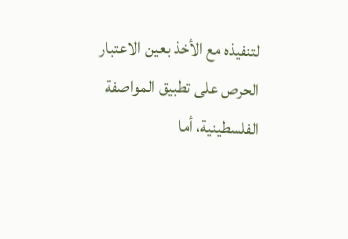لتنفيذه مع الأخذ بعين الاعتبار الحرص على تطبيق المواصفة الفلسطينية، أما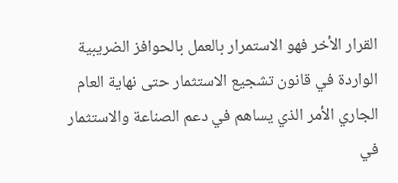القرار الأخر فهو الاستمرار بالعمل بالحوافز الضريبية الواردة في قانون تشجيع الاستثمار حتى نهاية العام الجاري الأمر الذي يساهم في دعم الصناعة والاستثمار في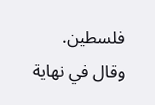فلسطين.
وقال في نهاية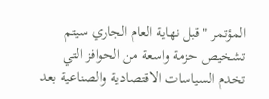المؤتمر "قبل نهاية العام الجاري سيتم تشخيص حزمة واسعة من الحوافز التي تخدم السياسات الاقتصادية والصناعية بعد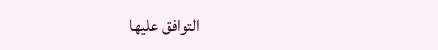التوافق عليها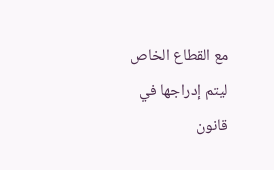مع القطاع الخاص ليتم إدراجها في قانون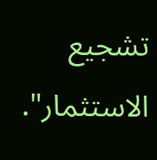تشجيع الاستثمار".